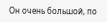Он очень большой, по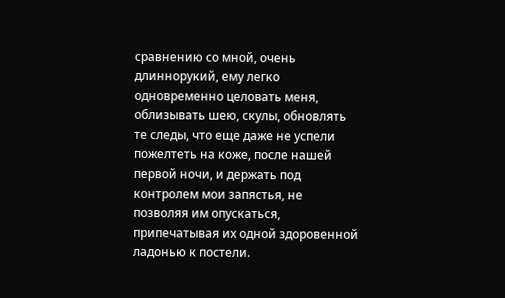сравнению со мной, очень длиннорукий, ему легко одновременно целовать меня, облизывать шею, скулы, обновлять те следы, что еще даже не успели пожелтеть на коже, после нашей первой ночи, и держать под контролем мои запястья, не позволяя им опускаться, припечатывая их одной здоровенной ладонью к постели.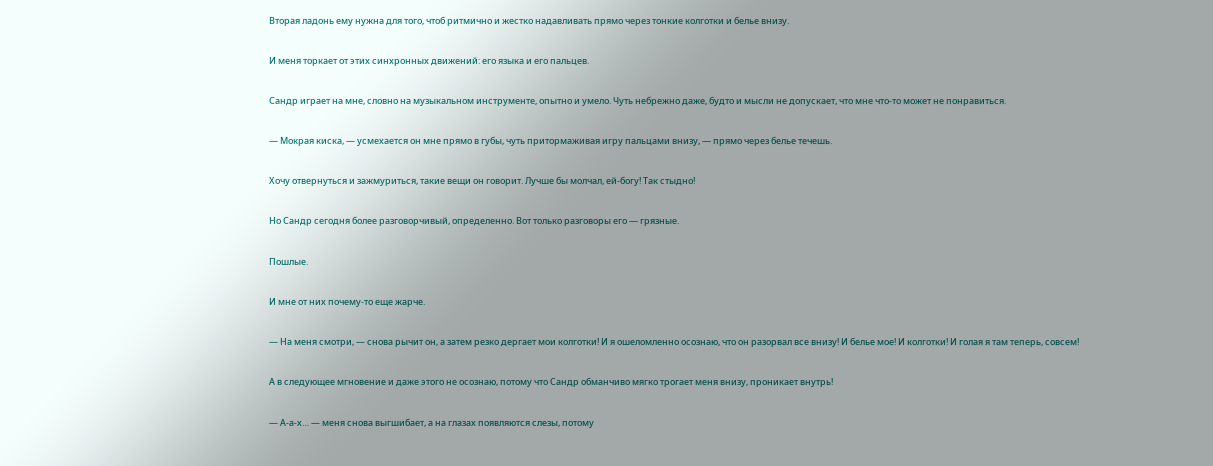Вторая ладонь ему нужна для того, чтоб ритмично и жестко надавливать прямо через тонкие колготки и белье внизу.

И меня торкает от этих синхронных движений: его языка и его пальцев.

Сандр играет на мне, словно на музыкальном инструменте, опытно и умело. Чуть небрежно даже, будто и мысли не допускает, что мне что-то может не понравиться.

— Мокрая киска, — усмехается он мне прямо в губы, чуть притормаживая игру пальцами внизу, — прямо через белье течешь.

Хочу отвернуться и зажмуриться, такие вещи он говорит. Лучше бы молчал, ей-богу! Так стыдно!

Но Сандр сегодня более разговорчивый, определенно. Вот только разговоры его — грязные.

Пошлые.

И мне от них почему-то еще жарче.

— На меня смотри, — снова рычит он, а затем резко дергает мои колготки! И я ошеломленно осознаю, что он разорвал все внизу! И белье мое! И колготки! И голая я там теперь, совсем!

А в следующее мгновение и даже этого не осознаю, потому что Сандр обманчиво мягко трогает меня внизу, проникает внутрь!

— А-а-х… — меня снова выгшибает, а на глазах появляются слезы, потому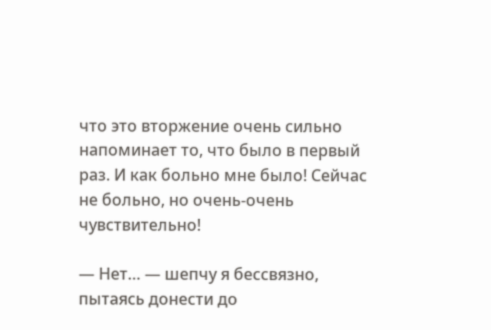что это вторжение очень сильно напоминает то, что было в первый раз. И как больно мне было! Сейчас не больно, но очень-очень чувствительно!

— Нет… — шепчу я бессвязно, пытаясь донести до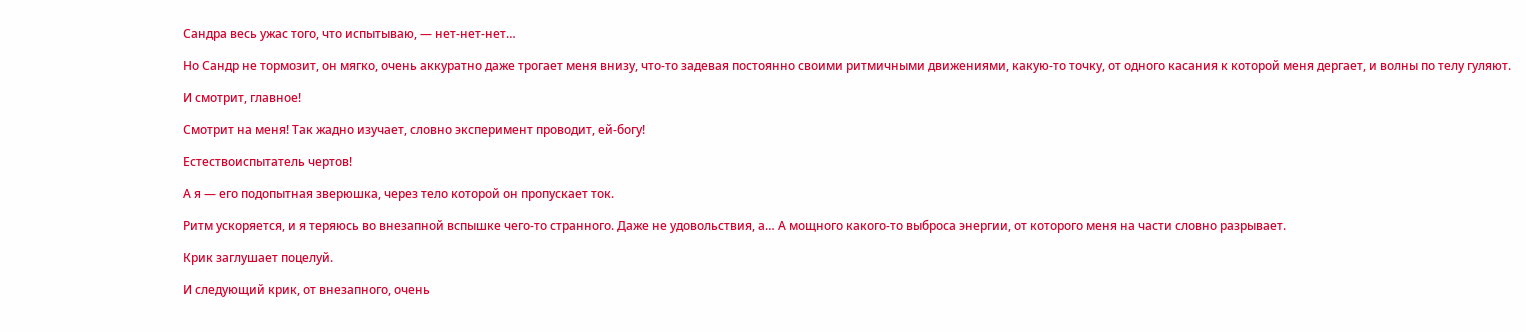Сандра весь ужас того, что испытываю, — нет-нет-нет…

Но Сандр не тормозит, он мягко, очень аккуратно даже трогает меня внизу, что-то задевая постоянно своими ритмичными движениями, какую-то точку, от одного касания к которой меня дергает, и волны по телу гуляют.

И смотрит, главное!

Смотрит на меня! Так жадно изучает, словно эксперимент проводит, ей-богу!

Естествоиспытатель чертов!

А я — его подопытная зверюшка, через тело которой он пропускает ток.

Ритм ускоряется, и я теряюсь во внезапной вспышке чего-то странного. Даже не удовольствия, а… А мощного какого-то выброса энергии, от которого меня на части словно разрывает.

Крик заглушает поцелуй.

И следующий крик, от внезапного, очень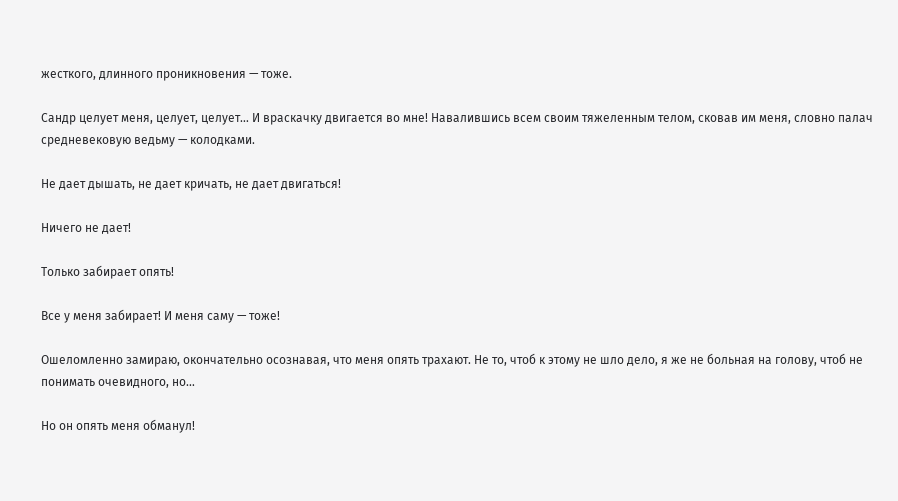жесткого, длинного проникновения — тоже.

Сандр целует меня, целует, целует… И враскачку двигается во мне! Навалившись всем своим тяжеленным телом, сковав им меня, словно палач средневековую ведьму — колодками.

Не дает дышать, не дает кричать, не дает двигаться!

Ничего не дает!

Только забирает опять!

Все у меня забирает! И меня саму — тоже!

Ошеломленно замираю, окончательно осознавая, что меня опять трахают. Не то, чтоб к этому не шло дело, я же не больная на голову, чтоб не понимать очевидного, но…

Но он опять меня обманул!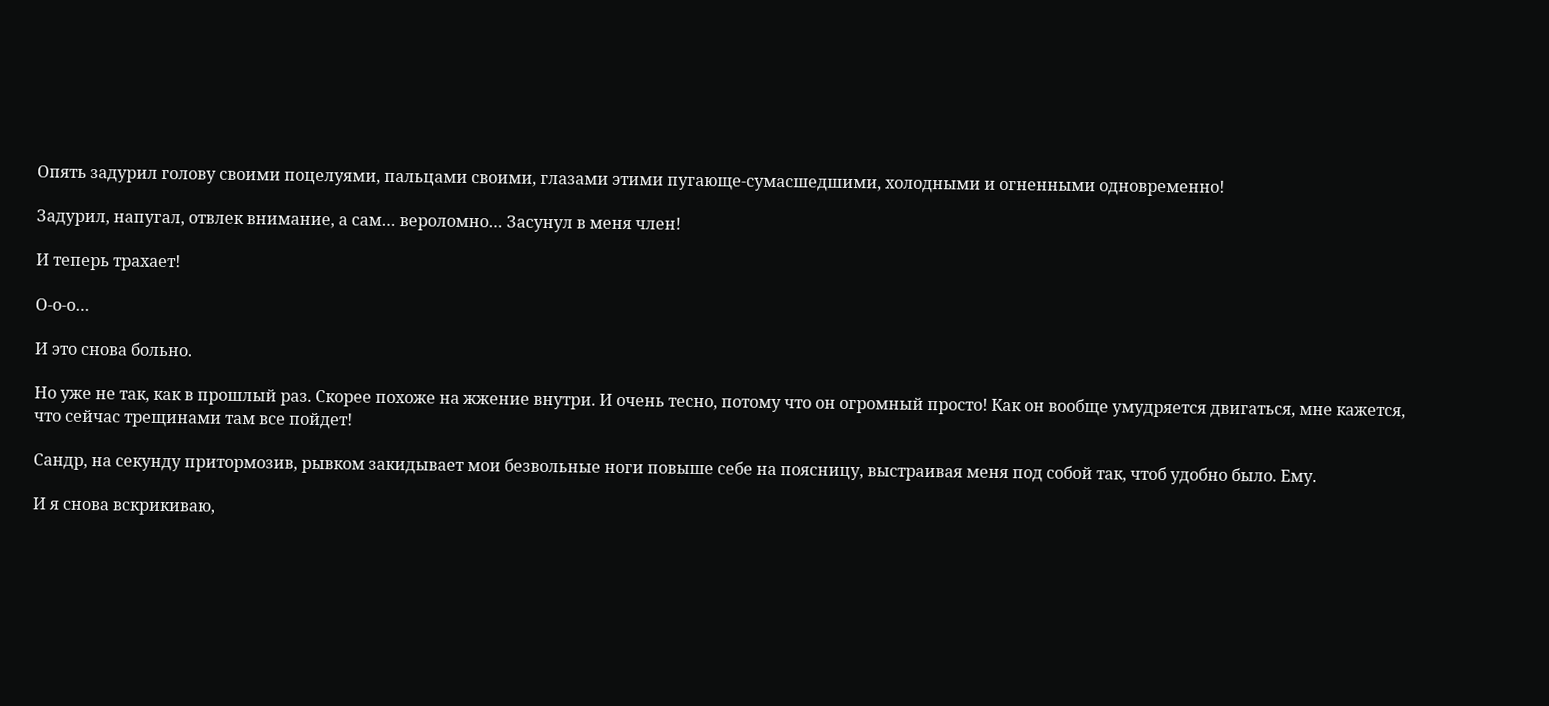Опять задурил голову своими поцелуями, пальцами своими, глазами этими пугающе-сумасшедшими, холодными и огненными одновременно!

Задурил, напугал, отвлек внимание, а сам… вероломно… Засунул в меня член!

И теперь трахает!

О-о-о…

И это снова больно.

Но уже не так, как в прошлый раз. Скорее похоже на жжение внутри. И очень тесно, потому что он огромный просто! Как он вообще умудряется двигаться, мне кажется, что сейчас трещинами там все пойдет!

Сандр, на секунду притормозив, рывком закидывает мои безвольные ноги повыше себе на поясницу, выстраивая меня под собой так, чтоб удобно было. Ему.

И я снова вскрикиваю,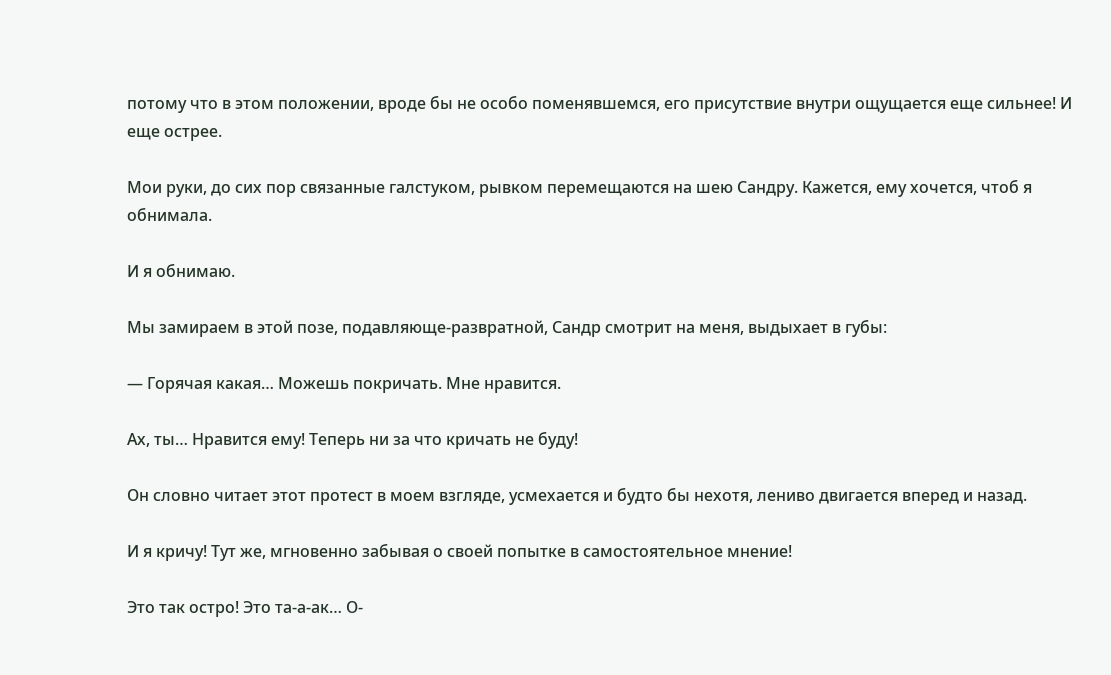потому что в этом положении, вроде бы не особо поменявшемся, его присутствие внутри ощущается еще сильнее! И еще острее.

Мои руки, до сих пор связанные галстуком, рывком перемещаются на шею Сандру. Кажется, ему хочется, чтоб я обнимала.

И я обнимаю.

Мы замираем в этой позе, подавляюще-развратной, Сандр смотрит на меня, выдыхает в губы:

— Горячая какая… Можешь покричать. Мне нравится.

Ах, ты… Нравится ему! Теперь ни за что кричать не буду!

Он словно читает этот протест в моем взгляде, усмехается и будто бы нехотя, лениво двигается вперед и назад.

И я кричу! Тут же, мгновенно забывая о своей попытке в самостоятельное мнение!

Это так остро! Это та-а-ак… О-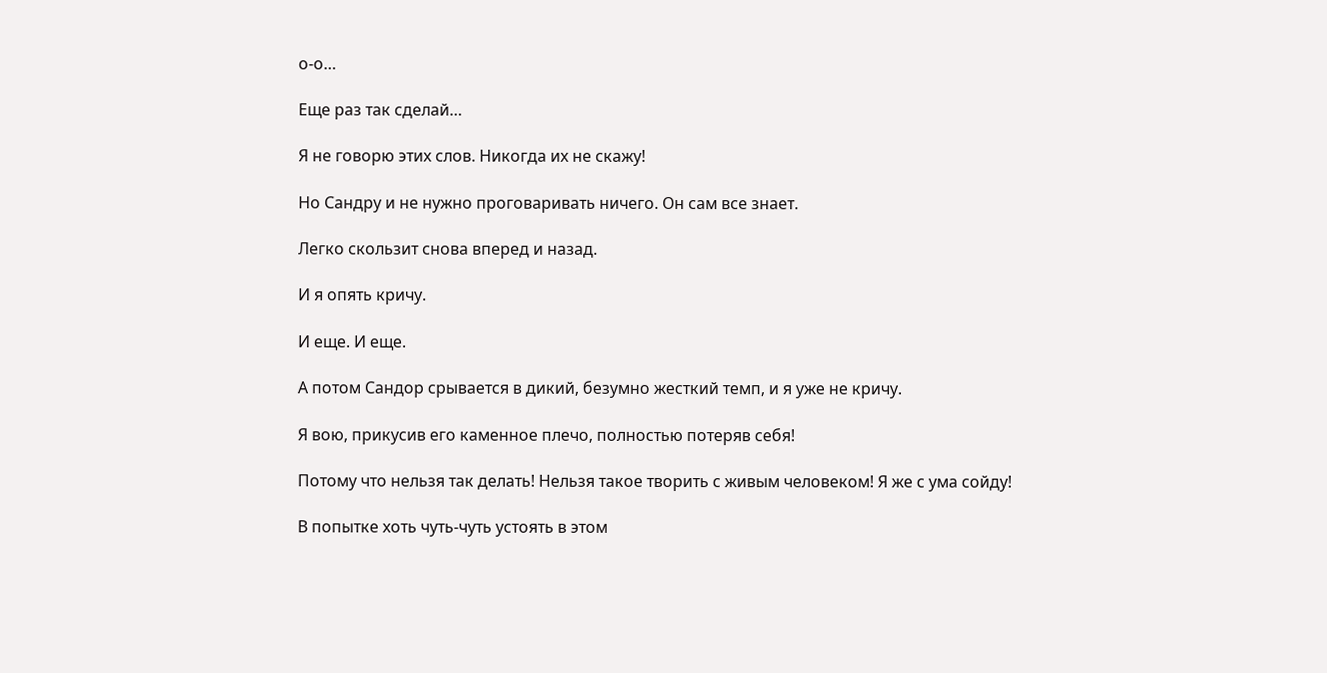о-о…

Еще раз так сделай…

Я не говорю этих слов. Никогда их не скажу!

Но Сандру и не нужно проговаривать ничего. Он сам все знает.

Легко скользит снова вперед и назад.

И я опять кричу.

И еще. И еще.

А потом Сандор срывается в дикий, безумно жесткий темп, и я уже не кричу.

Я вою, прикусив его каменное плечо, полностью потеряв себя!

Потому что нельзя так делать! Нельзя такое творить с живым человеком! Я же с ума сойду!

В попытке хоть чуть-чуть устоять в этом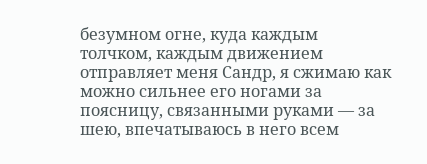безумном огне, куда каждым толчком, каждым движением отправляет меня Сандр, я сжимаю как можно сильнее его ногами за поясницу, связанными руками — за шею, впечатываюсь в него всем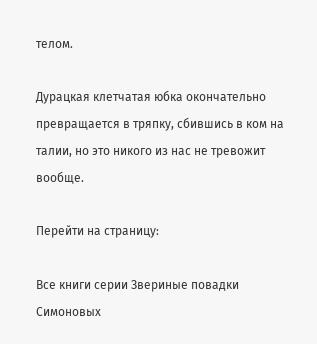телом.

Дурацкая клетчатая юбка окончательно превращается в тряпку, сбившись в ком на талии, но это никого из нас не тревожит вообще.

Перейти на страницу:

Все книги серии Звериные повадки Симоновых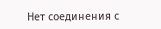Нет соединения с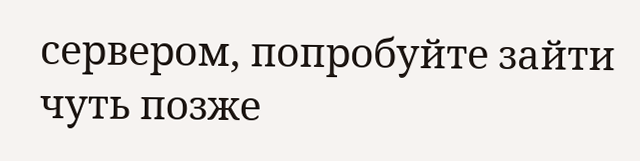сервером, попробуйте зайти чуть позже